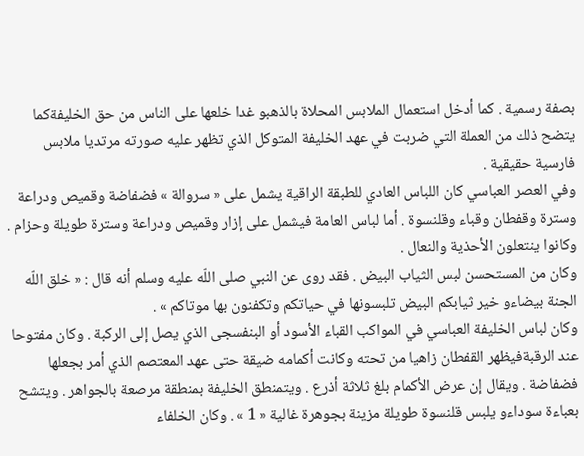بصفة رسمية . كما أدخل استعمال الملابس المحلاة بالذهبو غدا خلعها على الناس من حق الخليفةكما يتضح ذلك من العملة التي ضربت في عهد الخليفة المتوكل الذي تظهر عليه صورته مرتديا ملابس فارسية حقيقية .
وفي العصر العباسي كان اللباس العادي للطبقة الراقية يشمل على « سروالة » فضفاضة وقميص ودراعة وسترة وقفطان وقباء وقلنسوة . أما لباس العامة فيشمل على إزار وقميص ودراعة وسترة طويلة وحزام . وكانوا ينتعلون الأحذية والنعال .
وكان من المستحسن لبس الثياب البيض . فقد روى عن النبي صلى اللّه عليه وسلم أنه قال : « خلق اللّه الجنة بيضاءو خير ثيابكم البيض تلبسونها في حياتكم وتكفنون بها موتاكم » .
وكان لباس الخليفة العباسي في المواكب القباء الأسود أو البنفسجى الذي يصل إلى الركبة . وكان مفتوحا عند الرقبةفيظهر القفطان زاهيا من تحته وكانت أكمامه ضيقة حتى عهد المعتصم الذي أمر بجعلها فضفاضة . ويقال إن عرض الأكمام بلغ ثلاثة أذرع . ويتمنطق الخليفة بمنطقة مرصعة بالجواهر . ويتشح بعباءة سوداءو يلبس قلنسوة طويلة مزينة بجوهرة غالية « 1 » . وكان الخلفاء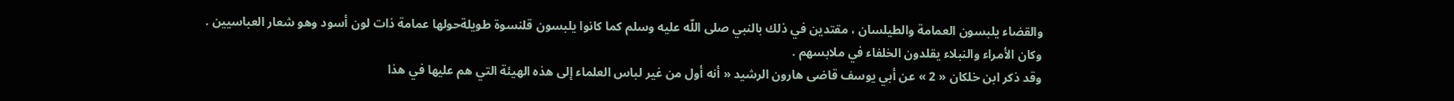والقضاء يلبسون العمامة والطيلسان ، مقتدين في ذلك بالنبي صلى اللّه عليه وسلم كما كانوا يلبسون قلنسوة طويلةحولها عمامة ذات لون أسود وهو شعار العباسيين .
وكان الأمراء والنبلاء يقلدون الخلفاء في ملابسهم .
وقد ذكر ابن خلكان « 2 » عن أبي يوسف قاضى هارون الرشيد « أنه أول من غير لباس العلماء إلى هذه الهيئة التي هم عليها في هذا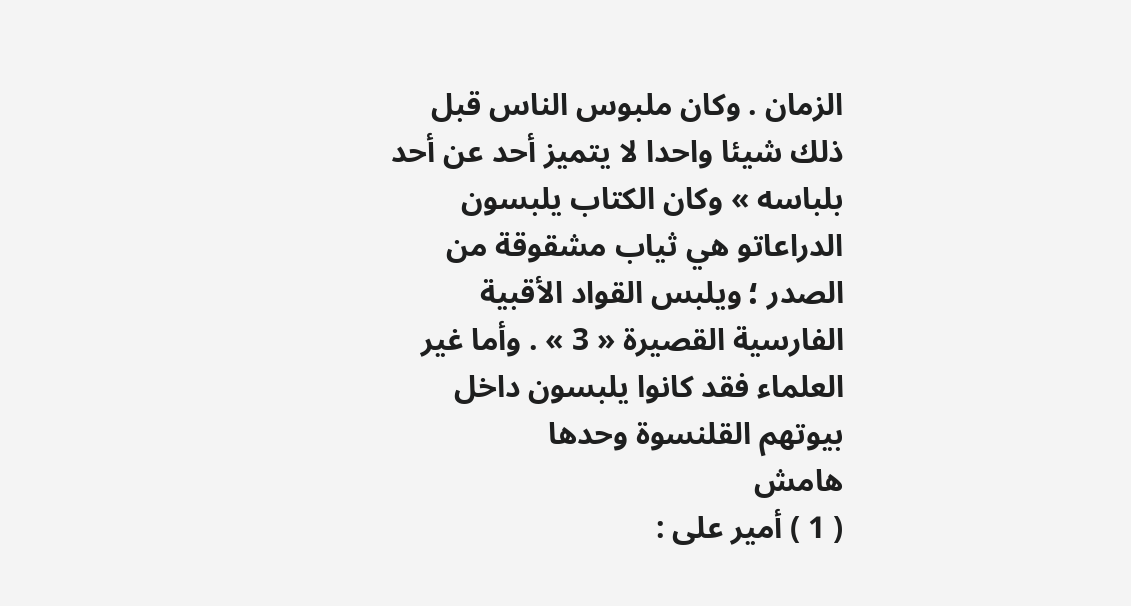الزمان . وكان ملبوس الناس قبل ذلك شيئا واحدا لا يتميز أحد عن أحد بلباسه » وكان الكتاب يلبسون الدراعاتو هي ثياب مشقوقة من الصدر ؛ ويلبس القواد الأقبية الفارسية القصيرة « 3 » . وأما غير العلماء فقد كانوا يلبسون داخل بيوتهم القلنسوة وحدها
هامش
( 1 ) أمير على :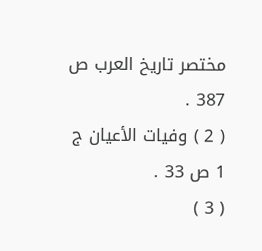مختصر تاريخ العرب ص 387 .
( 2 ) وفيات الأعيان ج 1 ص 33 .
( 3 )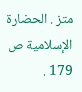متز . الحضارة الإسلامية ص 179 .